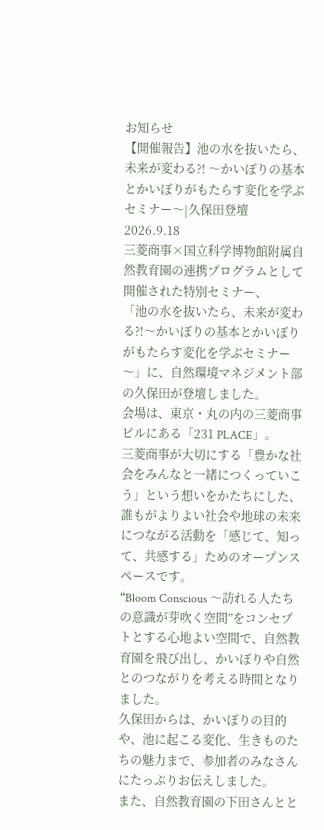お知らせ
【開催報告】池の水を抜いたら、未来が変わる?! 〜かいぼりの基本とかいぼりがもたらす変化を学ぶセミナー〜|久保田登壇
2026.9.18
三菱商事×国立科学博物館附属自然教育園の連携プログラムとして開催された特別セミナー、
「池の水を抜いたら、未来が変わる?!〜かいぼりの基本とかいぼりがもたらす変化を学ぶセミナー〜」に、自然環境マネジメント部の久保田が登壇しました。
会場は、東京・丸の内の三菱商事ビルにある「231 PLACE」。
三菱商事が大切にする「豊かな社会をみんなと一緒につくっていこう」という想いをかたちにした、誰もがよりよい社会や地球の未来につながる活動を「感じて、知って、共感する」ためのオープンスペースです。
“Bloom Conscious 〜訪れる人たちの意識が芽吹く空間”をコンセプトとする心地よい空間で、自然教育園を飛び出し、かいぼりや自然とのつながりを考える時間となりました。
久保田からは、かいぼりの目的や、池に起こる変化、生きものたちの魅力まで、参加者のみなさんにたっぷりお伝えしました。
また、自然教育園の下田さんとと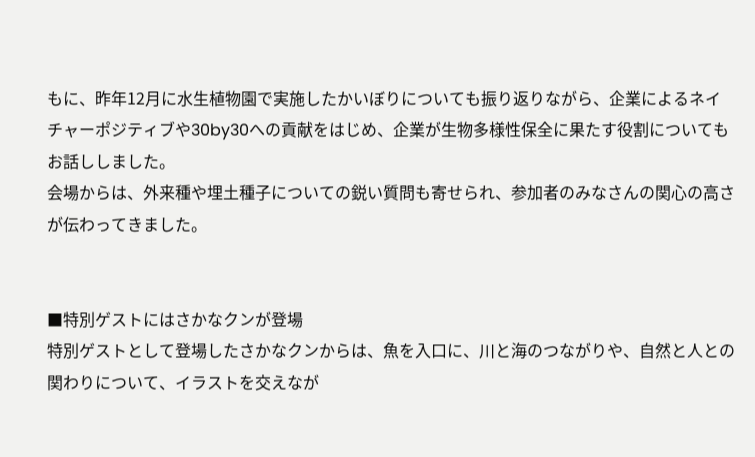もに、昨年12月に水生植物園で実施したかいぼりについても振り返りながら、企業によるネイチャーポジティブや30by30への貢献をはじめ、企業が生物多様性保全に果たす役割についてもお話ししました。
会場からは、外来種や埋土種子についての鋭い質問も寄せられ、参加者のみなさんの関心の高さが伝わってきました。


■特別ゲストにはさかなクンが登場
特別ゲストとして登場したさかなクンからは、魚を入口に、川と海のつながりや、自然と人との関わりについて、イラストを交えなが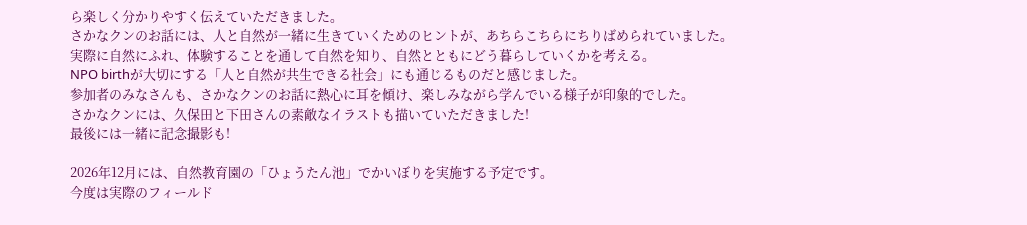ら楽しく分かりやすく伝えていただきました。
さかなクンのお話には、人と自然が一緒に生きていくためのヒントが、あちらこちらにちりばめられていました。
実際に自然にふれ、体験することを通して自然を知り、自然とともにどう暮らしていくかを考える。
NPO birthが大切にする「人と自然が共生できる社会」にも通じるものだと感じました。
参加者のみなさんも、さかなクンのお話に熱心に耳を傾け、楽しみながら学んでいる様子が印象的でした。
さかなクンには、久保田と下田さんの素敵なイラストも描いていただきました!
最後には一緒に記念撮影も!

2026年12月には、自然教育園の「ひょうたん池」でかいぼりを実施する予定です。
今度は実際のフィールド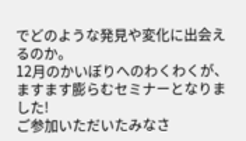でどのような発見や変化に出会えるのか。
12月のかいぼりへのわくわくが、ますます膨らむセミナーとなりました!
ご参加いただいたみなさ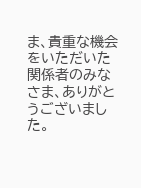ま、貴重な機会をいただいた関係者のみなさま、ありがとうございました。